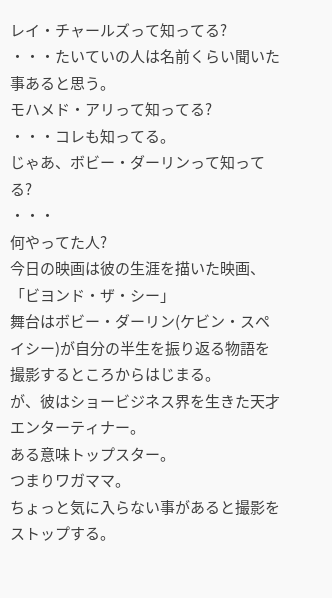レイ・チャールズって知ってる?
・・・たいていの人は名前くらい聞いた事あると思う。
モハメド・アリって知ってる?
・・・コレも知ってる。
じゃあ、ボビー・ダーリンって知ってる?
・・・
何やってた人?
今日の映画は彼の生涯を描いた映画、「ビヨンド・ザ・シー」
舞台はボビー・ダーリン(ケビン・スペイシー)が自分の半生を振り返る物語を撮影するところからはじまる。
が、彼はショービジネス界を生きた天才エンターティナー。
ある意味トップスター。
つまりワガママ。
ちょっと気に入らない事があると撮影をストップする。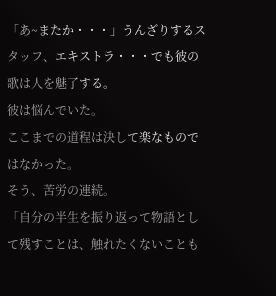「あ~またか・・・」うんざりするスタッフ、エキストラ・・・でも彼の歌は人を魅了する。
彼は悩んでいた。
ここまでの道程は決して楽なものではなかった。
そう、苦労の連続。
「自分の半生を振り返って物語として残すことは、触れたくないことも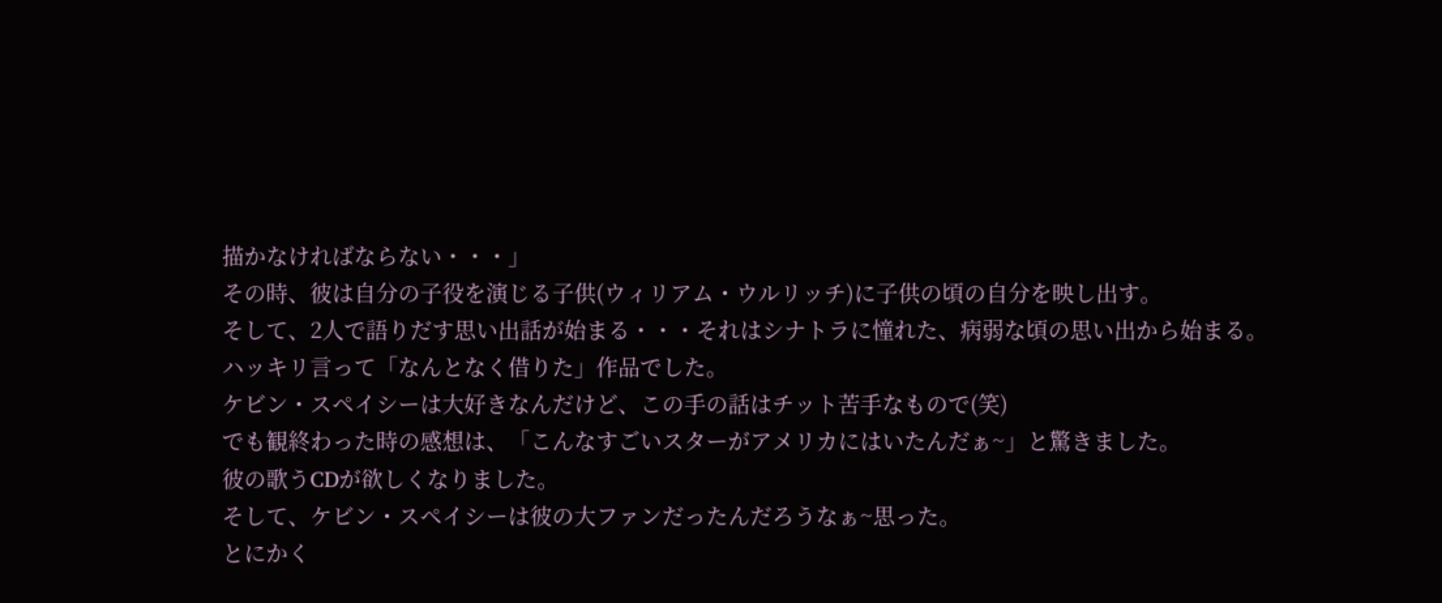描かなければならない・・・」
その時、彼は自分の子役を演じる子供(ウィリアム・ウルリッチ)に子供の頃の自分を映し出す。
そして、2人で語りだす思い出話が始まる・・・それはシナトラに憧れた、病弱な頃の思い出から始まる。
ハッキリ言って「なんとなく借りた」作品でした。
ケビン・スペイシーは大好きなんだけど、この手の話はチット苦手なもので(笑)
でも観終わった時の感想は、「こんなすごいスターがアメリカにはいたんだぁ~」と驚きました。
彼の歌うCDが欲しくなりました。
そして、ケビン・スペイシーは彼の大ファンだったんだろうなぁ~思った。
とにかく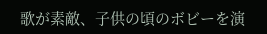歌が素敵、子供の頃のボビーを演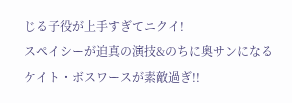じる子役が上手すぎてニクイ!
スペイシーが迫真の演技&のちに奥サンになるケイト・ボスワースが素敵過ぎ!!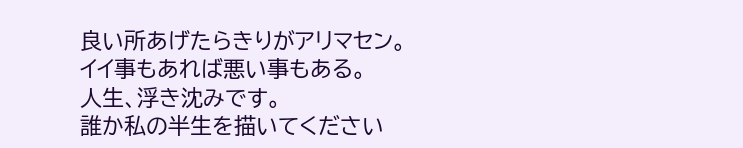良い所あげたらきりがアリマセン。
イイ事もあれば悪い事もある。
人生、浮き沈みです。
誰か私の半生を描いてください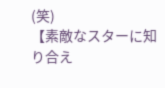(笑)
【素敵なスターに知り合え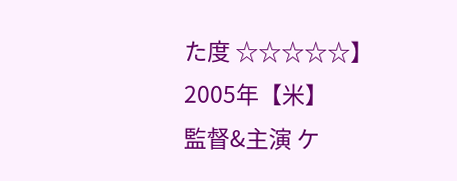た度 ☆☆☆☆☆】
2005年【米】
監督&主演 ケ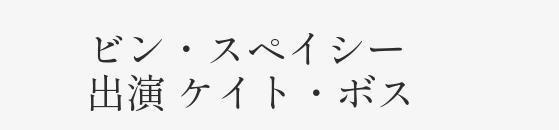ビン・スペイシー
出演 ケイト・ボス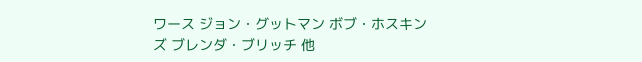ワース ジョン・グットマン ボブ・ホスキンズ ブレンダ・ブリッチ 他